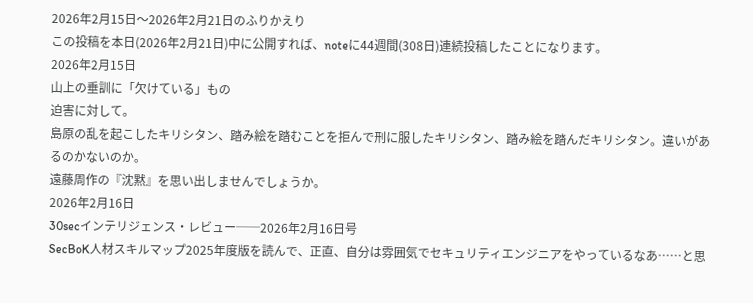2026年2月15日〜2026年2月21日のふりかえり
この投稿を本日(2026年2月21日)中に公開すれば、noteに44週間(308日)連続投稿したことになります。
2026年2月15日
山上の垂訓に「欠けている」もの
迫害に対して。
島原の乱を起こしたキリシタン、踏み絵を踏むことを拒んで刑に服したキリシタン、踏み絵を踏んだキリシタン。違いがあるのかないのか。
遠藤周作の『沈黙』を思い出しませんでしょうか。
2026年2月16日
30secインテリジェンス・レビュー──2026年2月16日号
SecBoK人材スキルマップ2025年度版を読んで、正直、自分は雰囲気でセキュリティエンジニアをやっているなあ……と思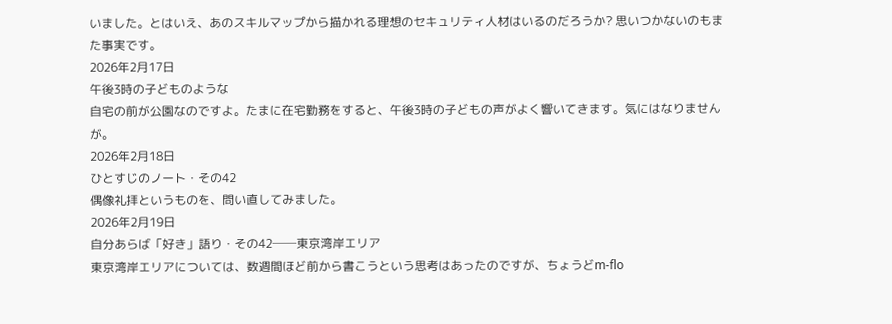いました。とはいえ、あのスキルマップから描かれる理想のセキュリティ人材はいるのだろうか? 思いつかないのもまた事実です。
2026年2月17日
午後3時の子どものような
自宅の前が公園なのですよ。たまに在宅勤務をすると、午後3時の子どもの声がよく響いてきます。気にはなりませんが。
2026年2月18日
ひとすじのノート・その42
偶像礼拝というものを、問い直してみました。
2026年2月19日
自分あらば「好き」語り・その42──東京湾岸エリア
東京湾岸エリアについては、数週間ほど前から書こうという思考はあったのですが、ちょうどm-flo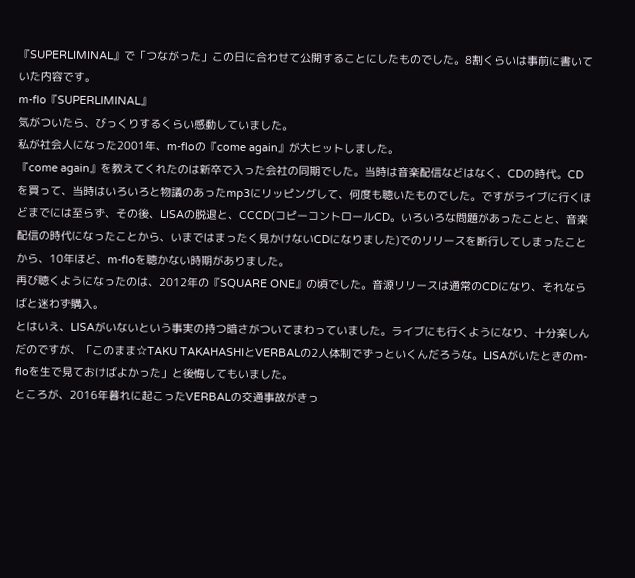『SUPERLIMINAL』で「つながった」この日に合わせて公開することにしたものでした。8割くらいは事前に書いていた内容です。
m-flo『SUPERLIMINAL』
気がついたら、びっくりするくらい感動していました。
私が社会人になった2001年、m-floの『come again』が大ヒットしました。
『come again』を教えてくれたのは新卒で入った会社の同期でした。当時は音楽配信などはなく、CDの時代。CDを買って、当時はいろいろと物議のあったmp3にリッピングして、何度も聴いたものでした。ですがライブに行くほどまでには至らず、その後、LISAの脱退と、CCCD(コピーコントロールCD。いろいろな問題があったことと、音楽配信の時代になったことから、いまではまったく見かけないCDになりました)でのリリースを断行してしまったことから、10年ほど、m-floを聴かない時期がありました。
再び聴くようになったのは、2012年の『SQUARE ONE』の頃でした。音源リリースは通常のCDになり、それならばと迷わず購入。
とはいえ、LISAがいないという事実の持つ暗さがついてまわっていました。ライブにも行くようになり、十分楽しんだのですが、「このまま☆TAKU TAKAHASHIとVERBALの2人体制でずっといくんだろうな。LISAがいたときのm-floを生で見ておけばよかった」と後悔してもいました。
ところが、2016年暮れに起こったVERBALの交通事故がきっ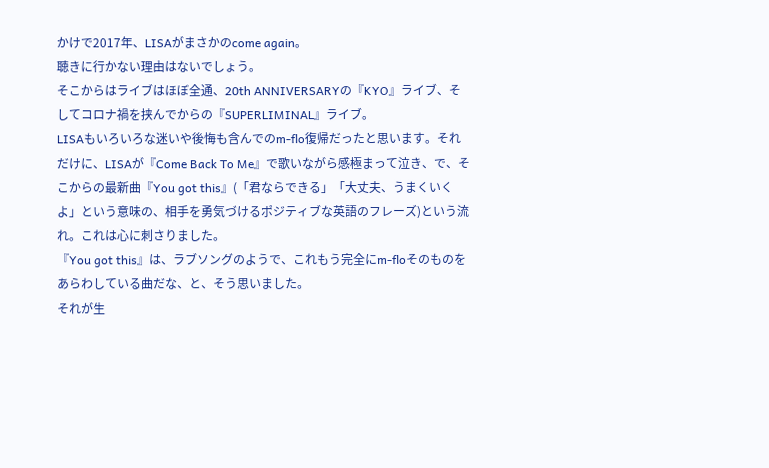かけで2017年、LISAがまさかのcome again。
聴きに行かない理由はないでしょう。
そこからはライブはほぼ全通、20th ANNIVERSARYの『KYO』ライブ、そしてコロナ禍を挟んでからの『SUPERLIMINAL』ライブ。
LISAもいろいろな迷いや後悔も含んでのm-flo復帰だったと思います。それだけに、LISAが『Come Back To Me』で歌いながら感極まって泣き、で、そこからの最新曲『You got this』(「君ならできる」「大丈夫、うまくいくよ」という意味の、相手を勇気づけるポジティブな英語のフレーズ)という流れ。これは心に刺さりました。
『You got this』は、ラブソングのようで、これもう完全にm-floそのものをあらわしている曲だな、と、そう思いました。
それが生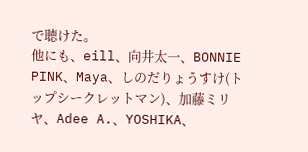で聴けた。
他にも、eill、向井太一、BONNIE PINK、Maya、しのだりょうすけ(トップシークレットマン)、加藤ミリヤ、Adee A.、YOSHIKA、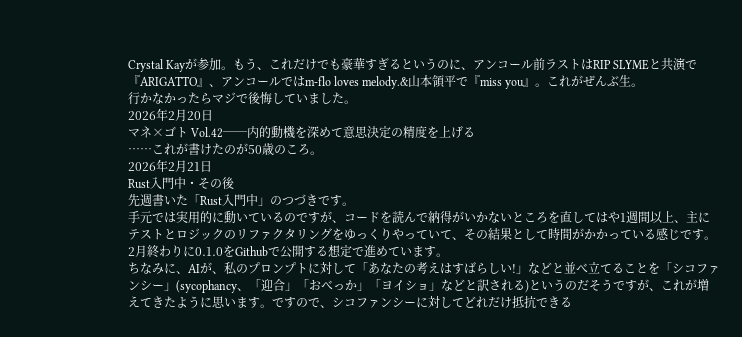Crystal Kayが参加。もう、これだけでも豪華すぎるというのに、アンコール前ラストはRIP SLYMEと共演で『ARIGATTO』、アンコールではm-flo loves melody.&山本領平で『miss you』。これがぜんぶ生。
行かなかったらマジで後悔していました。
2026年2月20日
マネ×ゴト Vol.42──内的動機を深めて意思決定の精度を上げる
……これが書けたのが50歳のころ。
2026年2月21日
Rust入門中・その後
先週書いた「Rust入門中」のつづきです。
手元では実用的に動いているのですが、コードを読んで納得がいかないところを直してはや1週間以上、主にテストとロジックのリファクタリングをゆっくりやっていて、その結果として時間がかかっている感じです。2月終わりに0.1.0をGithubで公開する想定で進めています。
ちなみに、AIが、私のプロンプトに対して「あなたの考えはすばらしい!」などと並べ立てることを「シコファンシー」(sycophancy、「迎合」「おべっか」「ヨイショ」などと訳される)というのだそうですが、これが増えてきたように思います。ですので、シコファンシーに対してどれだけ抵抗できる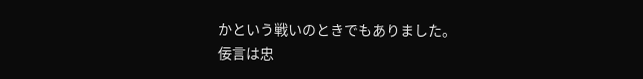かという戦いのときでもありました。
佞言は忠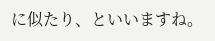に似たり、といいますね。